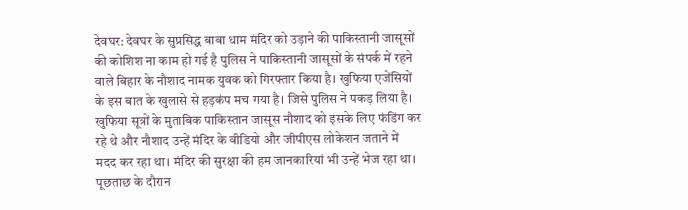देवघर: देवघर के सुप्रसिद्ध बाबा धाम मंदिर को उड़ाने की पाकिस्तानी जासूसों की कोशिश ना काम हो गई है पुलिस ने पाकिस्तानी जासूसों के संपर्क में रहने वाले बिहार के नौशाद नामक युवक को गिरफ्तार किया है। खुफिया एजेंसियों के इस बात के खुलासे से हड़कंप मच गया है। जिसे पुलिस ने पकड़ लिया है।
खुफिया सूत्रों के मुताबिक पाकिस्तान जासूस नौशाद को इसके लिए फंडिंग कर रहे थे और नौशाद उन्हें मंदिर के वीडियो और जीपीएस लोकेशन जताने में मदद कर रहा था। मंदिर की सुरक्षा की हम जानकारियां भी उन्हें भेज रहा था।
पूछताछ के दौरान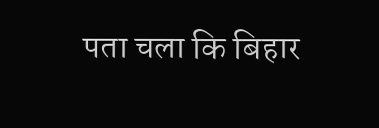पता चला कि बिहार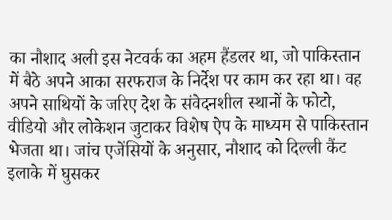का नौशाद अली इस नेटवर्क का अहम हैंडलर था, जो पाकिस्तान में बैठे अपने आका सरफराज के निर्देश पर काम कर रहा था। वह अपने साथियों के जरिए देश के संवेदनशील स्थानों के फोटो, वीडियो और लोकेशन जुटाकर विशेष ऐप के माध्यम से पाकिस्तान भेजता था। जांच एजेंसियों के अनुसार, नौशाद को दिल्ली कैंट इलाके में घुसकर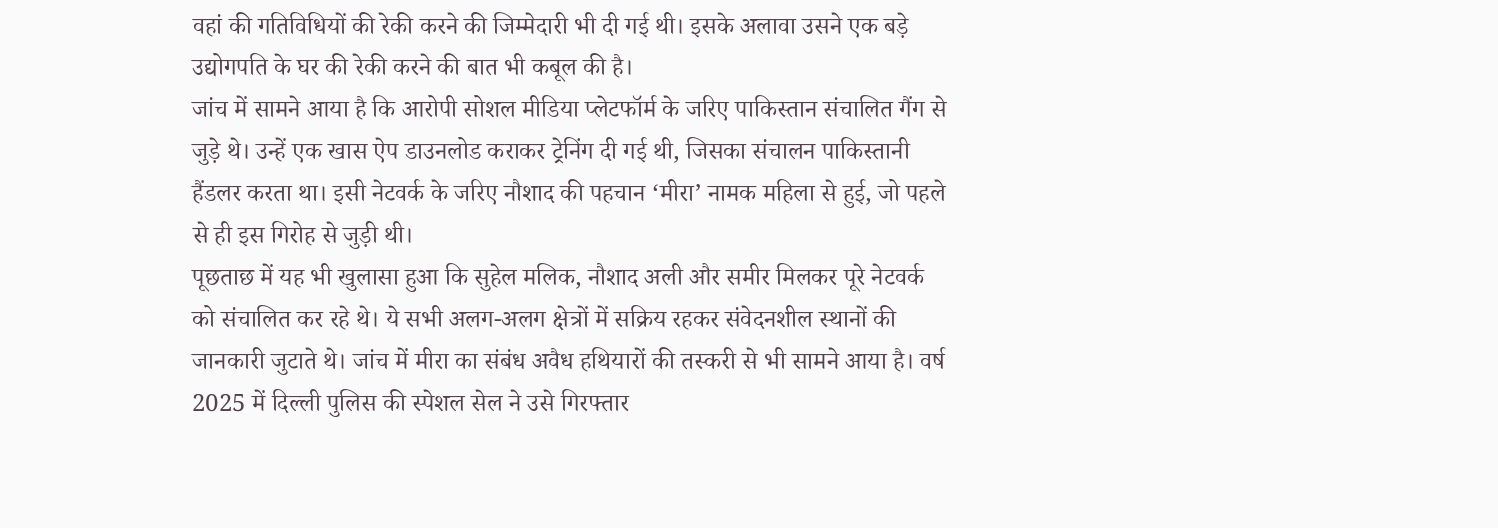वहां की गतिविधियों की रेकी करने की जिम्मेदारी भी दी गई थी। इसके अलावा उसने एक बड़े उद्योगपति के घर की रेकी करने की बात भी कबूल की है।
जांच में सामने आया है कि आरोपी सोशल मीडिया प्लेटफॉर्म के जरिए पाकिस्तान संचालित गैंग से जुड़े थे। उन्हें एक खास ऐप डाउनलोड कराकर ट्रेनिंग दी गई थी, जिसका संचालन पाकिस्तानी हैंडलर करता था। इसी नेटवर्क के जरिए नौशाद की पहचान ‘मीरा’ नामक महिला से हुई, जो पहले से ही इस गिरोह से जुड़ी थी।
पूछताछ में यह भी खुलासा हुआ कि सुहेल मलिक, नौशाद अली और समीर मिलकर पूरे नेटवर्क को संचालित कर रहे थे। ये सभी अलग-अलग क्षेत्रों में सक्रिय रहकर संवेदनशील स्थानों की जानकारी जुटाते थे। जांच में मीरा का संबंध अवैध हथियारों की तस्करी से भी सामने आया है। वर्ष 2025 में दिल्ली पुलिस की स्पेशल सेल ने उसे गिरफ्तार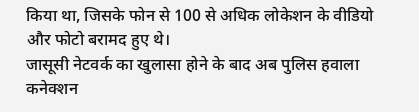किया था, जिसके फोन से 100 से अधिक लोकेशन के वीडियो और फोटो बरामद हुए थे।
जासूसी नेटवर्क का खुलासा होने के बाद अब पुलिस हवाला कनेक्शन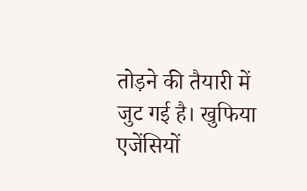तोड़ने की तैयारी में जुट गई है। खुफिया एजेंसियों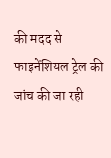की मदद से फाइनेंशियल ट्रेल की जांच की जा रही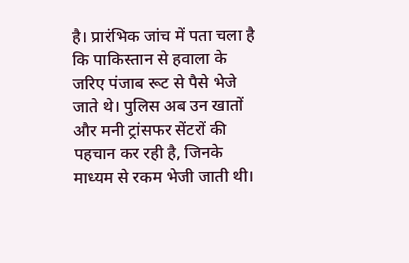है। प्रारंभिक जांच में पता चला है कि पाकिस्तान से हवाला के जरिए पंजाब रूट से पैसे भेजे जाते थे। पुलिस अब उन खातों और मनी ट्रांसफर सेंटरों की पहचान कर रही है, जिनके माध्यम से रकम भेजी जाती थी।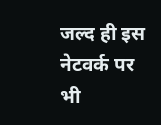जल्द ही इस नेटवर्क पर भी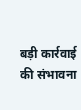बड़ी कार्रवाई की संभावना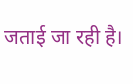जताई जा रही है।